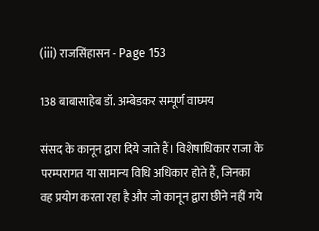(iii) राजसिंहासन - Page 153

138 बाबासाहेब डॉ. अम्बेडकर सम्पूर्ण वाघ्मय

संसद के कानून द्वारा दिये जाते हैं। विशेषाधिकार राजा के परम्परागत या सामान्य विधि अधिकार होते हैं, जिनका वह प्रयोग करता रहा है और जो कानून द्वारा छीने नहीं गये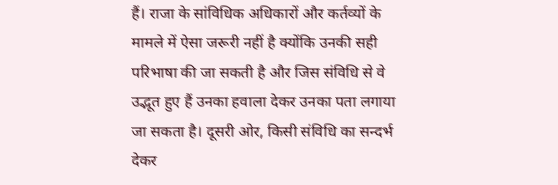हैं। राजा के सांविधिक अधिकारों और कर्तव्यों के मामले में ऐसा जरूरी नहीं है क्योंकि उनकी सही परिभाषा की जा सकती है और जिस संविधि से वे उद्भूत हुए हैं उनका हवाला देकर उनका पता लगाया जा सकता है। दूसरी ओर, किसी संविधि का सन्दर्भ देकर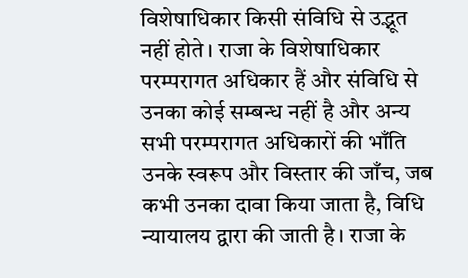विशेषाधिकार किसी संविधि से उद्भूत नहीं होते। राजा के विशेषाधिकार परम्परागत अधिकार हैं और संविधि से उनका कोई सम्बन्ध नहीं है और अन्य सभी परम्परागत अधिकारों की भाँति उनके स्वरूप और विस्तार की जाँच, जब कभी उनका दावा किया जाता है, विधि न्यायालय द्वारा की जाती है। राजा के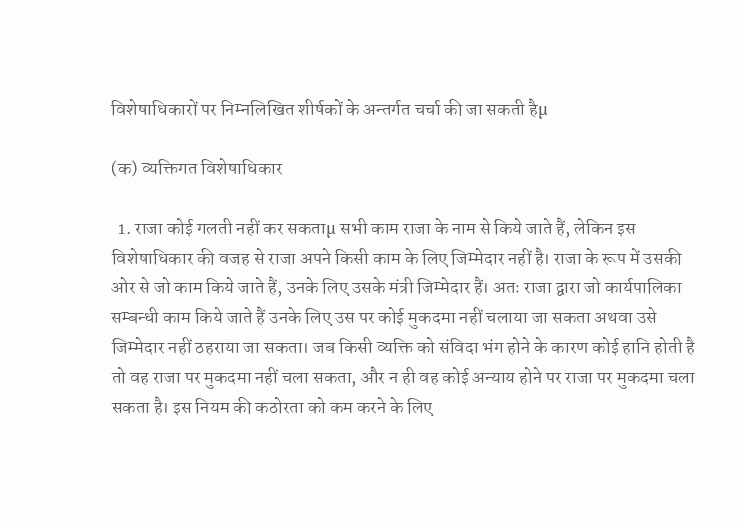विशेषाधिकारों पर निम्नलिखित शीर्षकों के अन्तर्गत चर्चा की जा सकती हैµ

(क) व्यक्तिगत विशेषाधिकार

  1. राजा कोई गलती नहीं कर सकताµ सभी काम राजा के नाम से किये जाते हैं, लेकिन इस विशेषाधिकार की वजह से राजा अपने किसी काम के लिए जिम्मेदार नहीं है। राजा के रूप में उसकी ओर से जो काम किये जाते हैं, उनके लिए उसके मंत्री जिम्मेदार हैं। अतः राजा द्वारा जो कार्यपालिका सम्बन्धी काम किये जाते हैं उनके लिए उस पर कोई मुकदमा नहीं चलाया जा सकता अथवा उसे जिम्मेदार नहीं ठहराया जा सकता। जब किसी व्यक्ति को संविदा भंग होने के कारण कोई हानि होती है तो वह राजा पर मुकदमा नहीं चला सकता, और न ही वह कोई अन्याय होने पर राजा पर मुकदमा चला सकता है। इस नियम की कठोरता को कम करने के लिए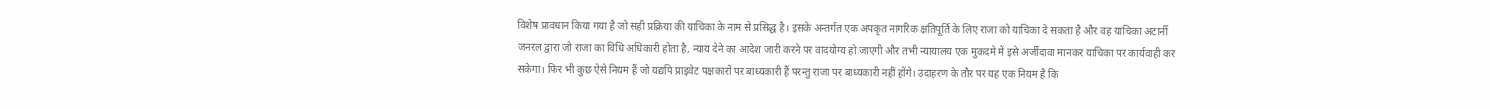विशेष प्रावधान किया गया है जो सही प्रक्रिया की याचिका के नाम से प्रसिद्ध है। इसके अन्तर्गत एक अपकृत नागरिक क्षतिपूर्ति के लिए राजा को याचिका दे सकता है और वह याचिका अटार्नी जनरल द्वारा जो राजा का विधि अधिकारी होता है, न्याय देने का आदेश जारी करने पर वादयोग्य हो जाएगी और तभी न्यायालय एक मुकदमे में इसे अर्जीदावा मानकर याचिका पर कार्यवाही कर सकेगा। फिर भी कुछ ऐसे नियम हैं जो यद्यपि प्राइवेट पक्षकारों पर बाध्यकारी हैं परन्तु राजा पर बाध्यकारी नहीं होंगे। उदाहरण के तौर पर यह एक नियम है कि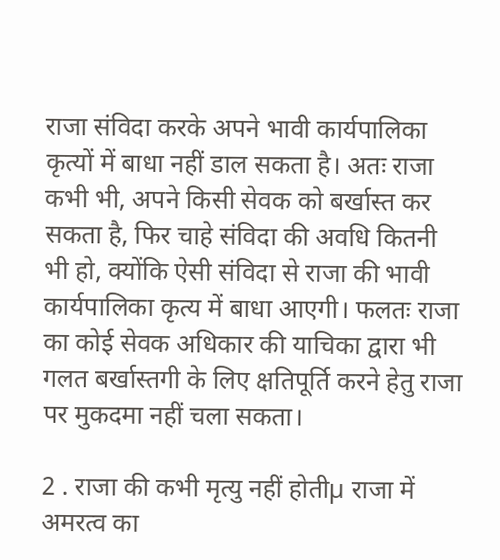राजा संविदा करके अपने भावी कार्यपालिका कृत्यों में बाधा नहीं डाल सकता है। अतः राजा कभी भी, अपने किसी सेवक को बर्खास्त कर सकता है, फिर चाहे संविदा की अवधि कितनी भी हो, क्योंकि ऐसी संविदा से राजा की भावी कार्यपालिका कृत्य में बाधा आएगी। फलतः राजा का कोई सेवक अधिकार की याचिका द्वारा भी गलत बर्खास्तगी के लिए क्षतिपूर्ति करने हेतु राजा पर मुकदमा नहीं चला सकता।

2 . राजा की कभी मृत्यु नहीं होतीµ राजा में अमरत्व का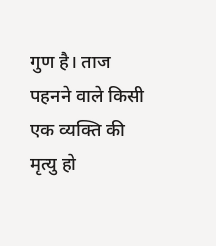गुण है। ताज पहनने वाले किसी एक व्यक्ति की मृत्यु हो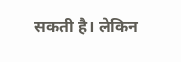सकती है। लेकिन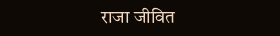राजा जीवित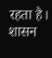रहता है। शासन